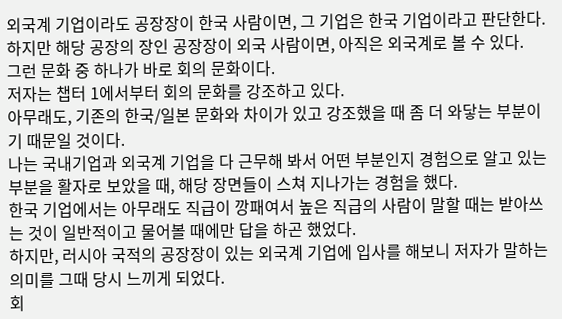외국계 기업이라도 공장장이 한국 사람이면, 그 기업은 한국 기업이라고 판단한다.
하지만 해당 공장의 장인 공장장이 외국 사람이면, 아직은 외국계로 볼 수 있다.
그런 문화 중 하나가 바로 회의 문화이다.
저자는 챕터 1에서부터 회의 문화를 강조하고 있다.
아무래도, 기존의 한국/일본 문화와 차이가 있고 강조했을 때 좀 더 와닿는 부분이기 때문일 것이다.
나는 국내기업과 외국계 기업을 다 근무해 봐서 어떤 부분인지 경험으로 알고 있는 부분을 활자로 보았을 때, 해당 장면들이 스쳐 지나가는 경험을 했다.
한국 기업에서는 아무래도 직급이 깡패여서 높은 직급의 사람이 말할 때는 받아쓰는 것이 일반적이고 물어볼 때에만 답을 하곤 했었다.
하지만, 러시아 국적의 공장장이 있는 외국계 기업에 입사를 해보니 저자가 말하는 의미를 그때 당시 느끼게 되었다.
회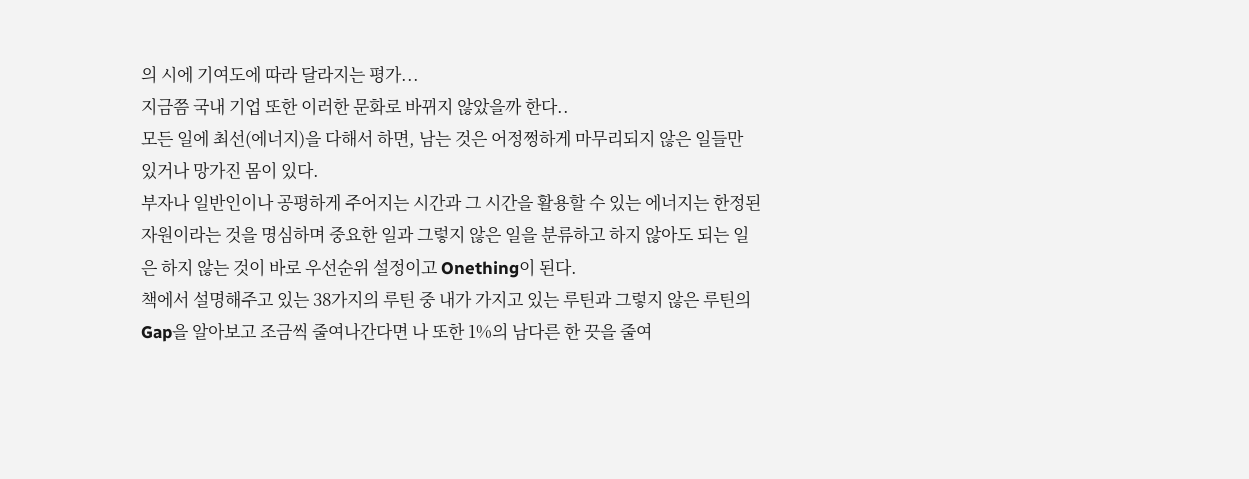의 시에 기여도에 따라 달라지는 평가...
지금쯤 국내 기업 또한 이러한 문화로 바뀌지 않았을까 한다..
모든 일에 최선(에너지)을 다해서 하면, 남는 것은 어정쩡하게 마무리되지 않은 일들만 있거나 망가진 몸이 있다.
부자나 일반인이나 공평하게 주어지는 시간과 그 시간을 활용할 수 있는 에너지는 한정된 자원이라는 것을 명심하며 중요한 일과 그렇지 않은 일을 분류하고 하지 않아도 되는 일은 하지 않는 것이 바로 우선순위 설정이고 Onething이 된다.
책에서 설명해주고 있는 38가지의 루틴 중 내가 가지고 있는 루틴과 그렇지 않은 루틴의 Gap을 알아보고 조금씩 줄여나간다면 나 또한 1%의 남다른 한 끗을 줄여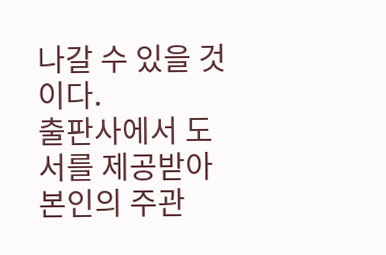나갈 수 있을 것이다.
출판사에서 도서를 제공받아 본인의 주관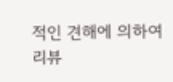적인 견해에 의하여 리뷰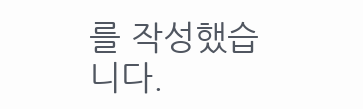를 작성했습니다.